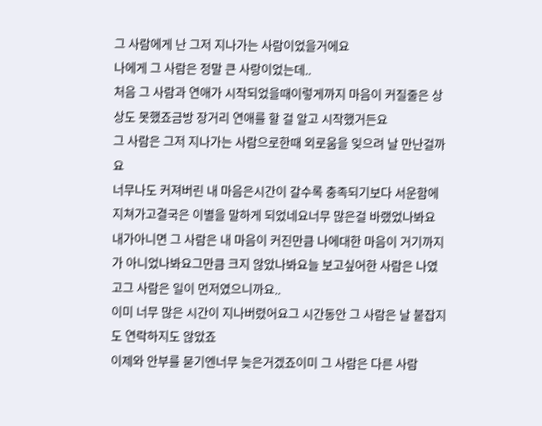그 사람에게 난 그저 지나가는 사람이었을거에요
나에게 그 사람은 정말 큰 사랑이었는데..
처음 그 사람과 연애가 시작되었을때이렇게까지 마음이 커질줄은 상상도 못했죠금방 장거리 연애를 할 걸 알고 시작했거든요
그 사람은 그저 지나가는 사람으로한때 외로움을 잊으려 날 만난걸까요
너무나도 커져버린 내 마음은시간이 갈수록 충족되기보다 서운함에 지쳐가고결국은 이별을 말하게 되었네요너무 많은걸 바랬었나봐요 내가아니면 그 사람은 내 마음이 커진만큼 나에대한 마음이 거기까지가 아니었나봐요그만큼 크지 않았나봐요늘 보고싶어한 사람은 나였고그 사람은 일이 먼저였으니까요..
이미 너무 많은 시간이 지나버렸어요그 시간동안 그 사람은 날 붙잡지도 연락하지도 않았죠
이제와 안부를 묻기엔너무 늦은거겠죠이미 그 사람은 다른 사람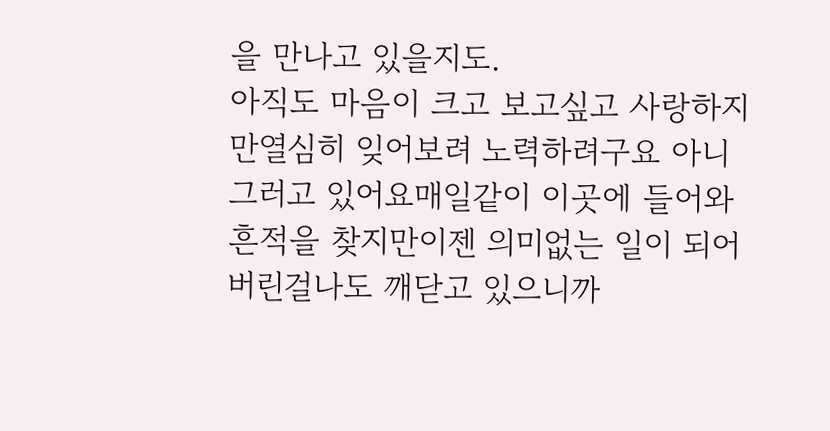을 만나고 있을지도.
아직도 마음이 크고 보고싶고 사랑하지만열심히 잊어보려 노력하려구요 아니 그러고 있어요매일같이 이곳에 들어와 흔적을 찾지만이젠 의미없는 일이 되어버린걸나도 깨닫고 있으니까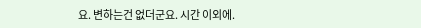요. 변하는건 없더군요. 시간 이외에.